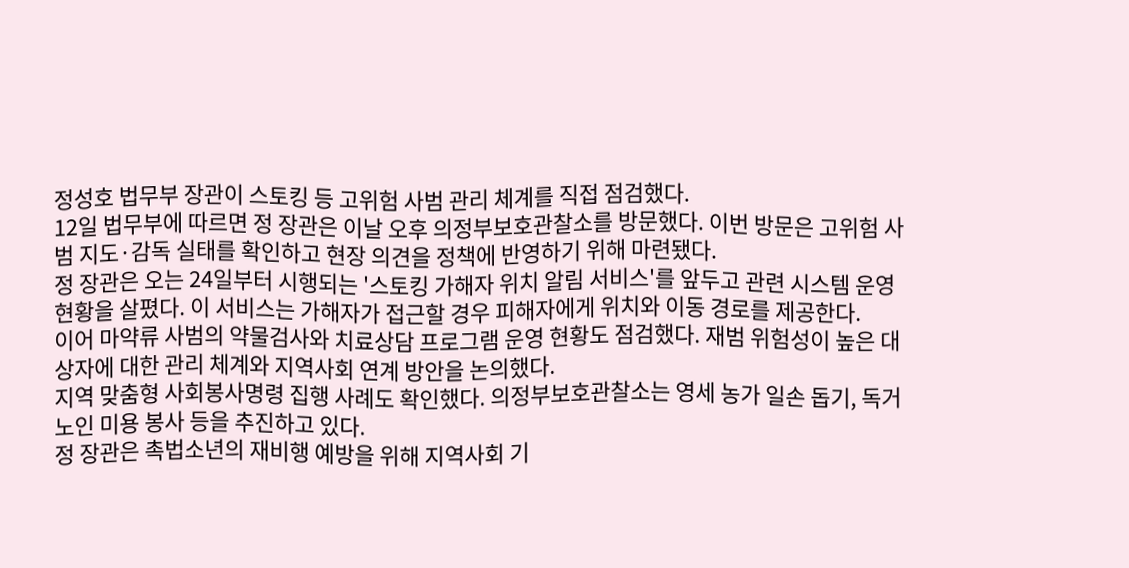정성호 법무부 장관이 스토킹 등 고위험 사범 관리 체계를 직접 점검했다.
12일 법무부에 따르면 정 장관은 이날 오후 의정부보호관찰소를 방문했다. 이번 방문은 고위험 사범 지도·감독 실태를 확인하고 현장 의견을 정책에 반영하기 위해 마련됐다.
정 장관은 오는 24일부터 시행되는 '스토킹 가해자 위치 알림 서비스'를 앞두고 관련 시스템 운영 현황을 살폈다. 이 서비스는 가해자가 접근할 경우 피해자에게 위치와 이동 경로를 제공한다.
이어 마약류 사범의 약물검사와 치료상담 프로그램 운영 현황도 점검했다. 재범 위험성이 높은 대상자에 대한 관리 체계와 지역사회 연계 방안을 논의했다.
지역 맞춤형 사회봉사명령 집행 사례도 확인했다. 의정부보호관찰소는 영세 농가 일손 돕기, 독거노인 미용 봉사 등을 추진하고 있다.
정 장관은 촉법소년의 재비행 예방을 위해 지역사회 기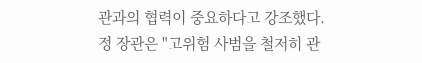관과의 협력이 중요하다고 강조했다.
정 장관은 "고위험 사범을 철저히 관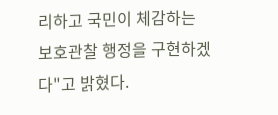리하고 국민이 체감하는 보호관찰 행정을 구현하겠다"고 밝혔다.